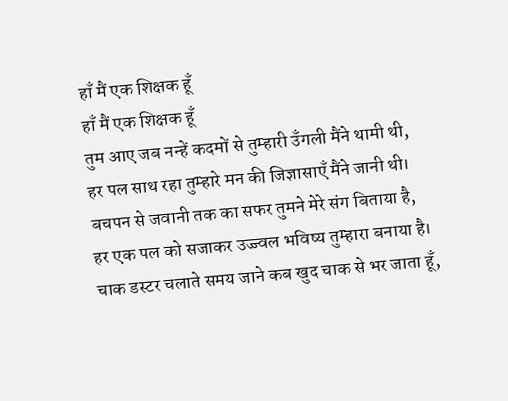हाँ मैं एक शिक्षक हूँ
हाँ मैं एक शिक्षक हूँ
तुम आए जब नन्हें कदमों से तुम्हारी उँगली मैंने थामी थी,
हर पल साथ रहा तुम्हारे मन की जिज्ञासाएँ मैंने जानी थी।
बचपन से जवानी तक का सफर तुमने मेरे संग बिताया है,
हर एक पल को सजाकर उज्ज्वल भविष्य तुम्हारा बनाया है।
चाक डस्टर चलाते समय जाने कब खुद चाक से भर जाता हूँ,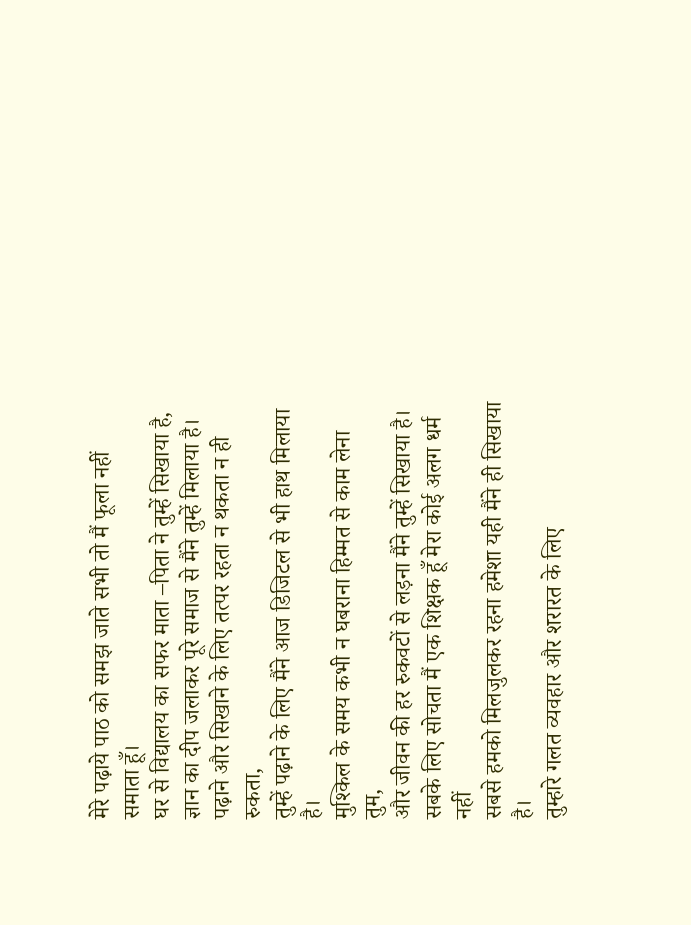मेरे पढ़ाये पाठ को समझ जाते सभी तो मैं फूला नहीं समाता हूँ।
घर से विद्यालय का सफर माता –पिता ने तुम्हें सिखाया है,
ज्ञान का दीप जलाकर पूरे समाज से मैंने तुम्हें मिलाया है।
पढ़ाने और सिखाने के लिए तत्पर रहता न थकता न ही रुकता,
तुम्हें पढ़ाने के लिए मैंने आज डिजिटल से भी हाथ मिलाया है।
मुश्किल के समय कभी न घबराना हिम्मत से काम लेना तुम,
और जीवन की हर रुकवटों से लड़ना मैंने तुम्हें सिखाया है।
सबके लिए सोचता मैं एक शिक्षक हूँ मेरा कोई अलग धर्म नहीं
सबसे हमको मिलजुलकर रहना हमेशा यही मैंने ही सिखाया है।
तुम्हारे गलत व्यवहार और शरारत के लिए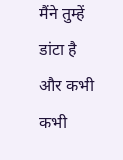मैंने तुम्हें डांटा है
और कभी कभी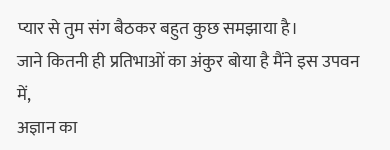प्यार से तुम संग बैठकर बहुत कुछ समझाया है।
जाने कितनी ही प्रतिभाओं का अंकुर बोया है मैंने इस उपवन में,
अज्ञान का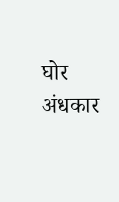घोर अंधकार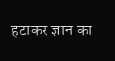हटाकर ज्ञान का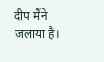दीप मैंने जलाया है।